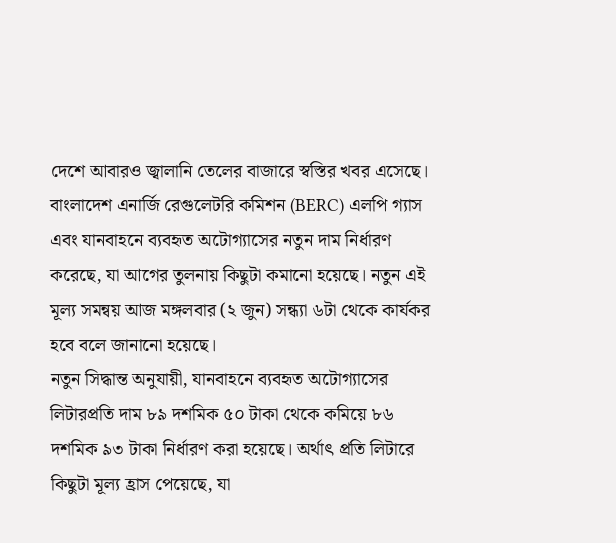দেশে আবারও জ্বালানি তেলের বাজারে স্বস্তির খবর এসেছে। বাংলাদেশ এনার্জি রেগুলেটরি কমিশন (BERC) এলপি গ্যাস এবং যানবাহনে ব্যবহৃত অটোগ্যাসের নতুন দাম নির্ধারণ করেছে, যা আগের তুলনায় কিছুটা কমানো হয়েছে। নতুন এই মূল্য সমন্বয় আজ মঙ্গলবার (২ জুন) সন্ধ্যা ৬টা থেকে কার্যকর হবে বলে জানানো হয়েছে।
নতুন সিদ্ধান্ত অনুযায়ী, যানবাহনে ব্যবহৃত অটোগ্যাসের লিটারপ্রতি দাম ৮৯ দশমিক ৫০ টাকা থেকে কমিয়ে ৮৬ দশমিক ৯৩ টাকা নির্ধারণ করা হয়েছে। অর্থাৎ প্রতি লিটারে কিছুটা মূল্য হ্রাস পেয়েছে, যা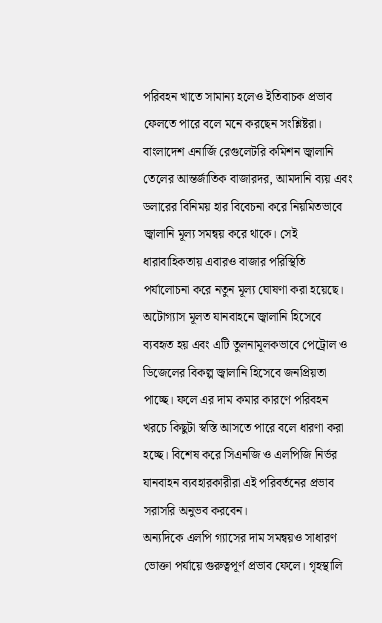পরিবহন খাতে সামান্য হলেও ইতিবাচক প্রভাব ফেলতে পারে বলে মনে করছেন সংশ্লিষ্টরা।
বাংলাদেশ এনার্জি রেগুলেটরি কমিশন জ্বালানি তেলের আন্তর্জাতিক বাজারদর, আমদানি ব্যয় এবং ডলারের বিনিময় হার বিবেচনা করে নিয়মিতভাবে জ্বালানি মূল্য সমন্বয় করে থাকে। সেই ধারাবাহিকতায় এবারও বাজার পরিস্থিতি পর্যালোচনা করে নতুন মূল্য ঘোষণা করা হয়েছে।
অটোগ্যাস মূলত যানবাহনে জ্বালানি হিসেবে ব্যবহৃত হয় এবং এটি তুলনামূলকভাবে পেট্রোল ও ডিজেলের বিকল্প জ্বালানি হিসেবে জনপ্রিয়তা পাচ্ছে। ফলে এর দাম কমার কারণে পরিবহন খরচে কিছুটা স্বস্তি আসতে পারে বলে ধারণা করা হচ্ছে। বিশেষ করে সিএনজি ও এলপিজি নির্ভর যানবাহন ব্যবহারকারীরা এই পরিবর্তনের প্রভাব সরাসরি অনুভব করবেন।
অন্যদিকে এলপি গ্যাসের দাম সমন্বয়ও সাধারণ ভোক্তা পর্যায়ে গুরুত্বপূর্ণ প্রভাব ফেলে। গৃহস্থালি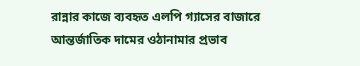রান্নার কাজে ব্যবহৃত এলপি গ্যাসের বাজারে আন্তর্জাতিক দামের ওঠানামার প্রভাব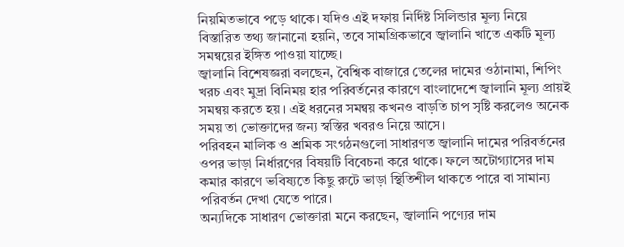নিয়মিতভাবে পড়ে থাকে। যদিও এই দফায় নির্দিষ্ট সিলিন্ডার মূল্য নিয়ে বিস্তারিত তথ্য জানানো হয়নি, তবে সামগ্রিকভাবে জ্বালানি খাতে একটি মূল্য সমন্বয়ের ইঙ্গিত পাওয়া যাচ্ছে।
জ্বালানি বিশেষজ্ঞরা বলছেন, বৈশ্বিক বাজারে তেলের দামের ওঠানামা, শিপিং খরচ এবং মুদ্রা বিনিময় হার পরিবর্তনের কারণে বাংলাদেশে জ্বালানি মূল্য প্রায়ই সমন্বয় করতে হয়। এই ধরনের সমন্বয় কখনও বাড়তি চাপ সৃষ্টি করলেও অনেক সময় তা ভোক্তাদের জন্য স্বস্তির খবরও নিয়ে আসে।
পরিবহন মালিক ও শ্রমিক সংগঠনগুলো সাধারণত জ্বালানি দামের পরিবর্তনের ওপর ভাড়া নির্ধারণের বিষয়টি বিবেচনা করে থাকে। ফলে অটোগ্যাসের দাম কমার কারণে ভবিষ্যতে কিছু রুটে ভাড়া স্থিতিশীল থাকতে পারে বা সামান্য পরিবর্তন দেখা যেতে পারে।
অন্যদিকে সাধারণ ভোক্তারা মনে করছেন, জ্বালানি পণ্যের দাম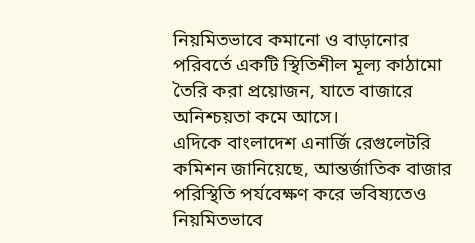নিয়মিতভাবে কমানো ও বাড়ানোর পরিবর্তে একটি স্থিতিশীল মূল্য কাঠামো তৈরি করা প্রয়োজন, যাতে বাজারে অনিশ্চয়তা কমে আসে।
এদিকে বাংলাদেশ এনার্জি রেগুলেটরি কমিশন জানিয়েছে, আন্তর্জাতিক বাজার পরিস্থিতি পর্যবেক্ষণ করে ভবিষ্যতেও নিয়মিতভাবে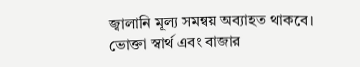জ্বালানি মূল্য সমন্বয় অব্যাহত থাকবে। ভোক্তা স্বার্থ এবং বাজার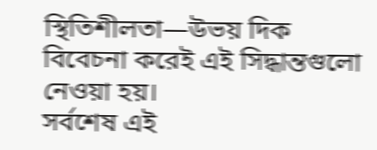স্থিতিশীলতা—উভয় দিক বিবেচনা করেই এই সিদ্ধান্তগুলো নেওয়া হয়।
সর্বশেষ এই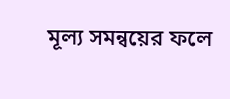মূল্য সমন্বয়ের ফলে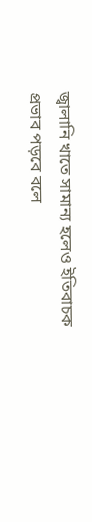জ্বালানি খাতে সামান্য হলেও ইতিবাচক প্রভাব পড়বে বলে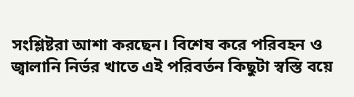সংশ্লিষ্টরা আশা করছেন। বিশেষ করে পরিবহন ও জ্বালানি নির্ভর খাতে এই পরিবর্তন কিছুটা স্বস্তি বয়ে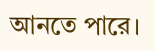আনতে পারে।